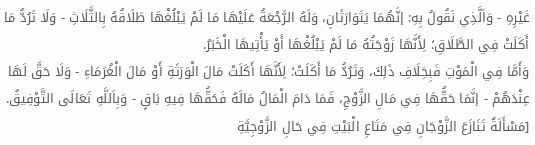غَيْرِهِ - وَاَلَّذِي نَقُولُ بِهِ: إنَّهُمَا يَتَوَارَثَانِ، وَلَهُ الرَّجْعَةُ عَلَيْهَا مَا لَمْ يَبْلُغْهَا طَلَاقُهُ بِالثَّلَاثِ - وَلَا تَرُدُّ مَا أَكَلَتْ فِي الطَّلَاقِ؛ لِأَنَّهَا زَوْجَتُهُ مَا لَمْ يَبْلُغْهَا أَوْ يَأْتِيهَا الْخَبَرُ.
وَأَمَّا فِي الْمَوْتِ فَبِخِلَافِ ذَلِكَ، وَتَرُدُّ مَا أَكَلَتْ؛ لِأَنَّهَا أَكَلَتْ مَالَ الْوَرَثَةِ أَوْ مَالَ الْغُرَمَاءِ - وَلَا حَقَّ لَهَا عِنْدَهُمْ - إنَّمَا حَقُّهَا فِي مَالِ الزَّوْجِ، فَمَا دَامَ الْمَالُ مَالَهُ فَحَقُّهَا فِيهِ بَاقٍ - وَبِاَللَّهِ تَعَالَى التَّوْفِيقُ.
[مَسْأَلَةٌ تَنَازَعَ الزَّوْجَانِ فِي مَتَاعِ الْبَيْتِ فِي حَالِ الزَّوْجِيَّةِ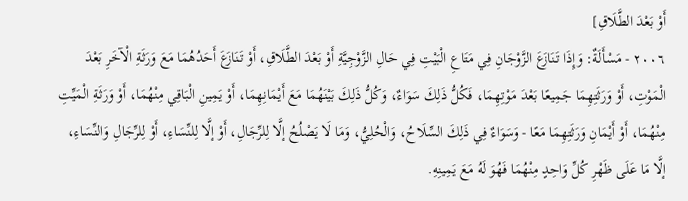أَوْ بَعْدَ الطَّلَاقِ]
٢٠٠٦ - مَسْأَلَةٌ: وَإِذَا تَنَازَعَ الزَّوْجَانِ فِي مَتَاعِ الْبَيْتِ فِي حَالِ الزَّوْجِيَّةِ أَوْ بَعْدَ الطَّلَاقِ، أَوْ تَنَازَعَ أَحَدُهُمَا مَعَ وَرَثَةِ الْآخَرِ بَعْدَ الْمَوْتِ، أَوْ وَرَثَتِهِمَا جَمِيعًا بَعْدَ مَوْتِهِمَا، فَكُلُّ ذَلِكَ سَوَاءٌ، وَكُلُّ ذَلِكَ بَيْنَهُمَا مَعَ أَيْمَانِهِمَا، أَوْ يَمِينِ الْبَاقِي مِنْهُمَا، أَوْ وَرَثَةِ الْمَيِّتِ مِنْهُمَا، أَوْ أَيْمَانِ وَرَثَتِهِمَا مَعًا - وَسَوَاءٌ فِي ذَلِكَ السِّلَاحُ، وَالْحُلِيُّ، وَمَا لَا يَصْلُحُ إلَّا لِلرِّجَالِ، أَوْ إلَّا لِلنِّسَاءِ، أَوْ لِلرِّجَالِ وَالنِّسَاءِ، إلَّا مَا عَلَى ظَهْرِ كُلِّ وَاحِدٍ مِنْهُمَا فَهُوَ لَهُ مَعَ يَمِينِهِ.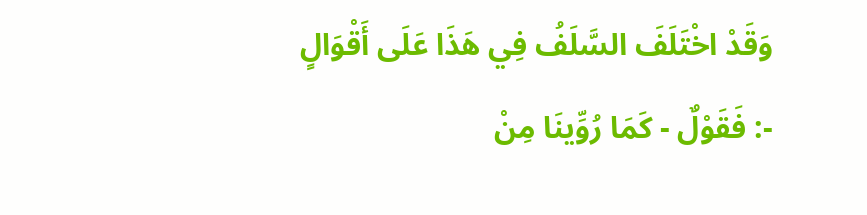وَقَدْ اخْتَلَفَ السَّلَفُ فِي هَذَا عَلَى أَقْوَالٍ -: فَقَوْلٌ - كَمَا رُوِّينَا مِنْ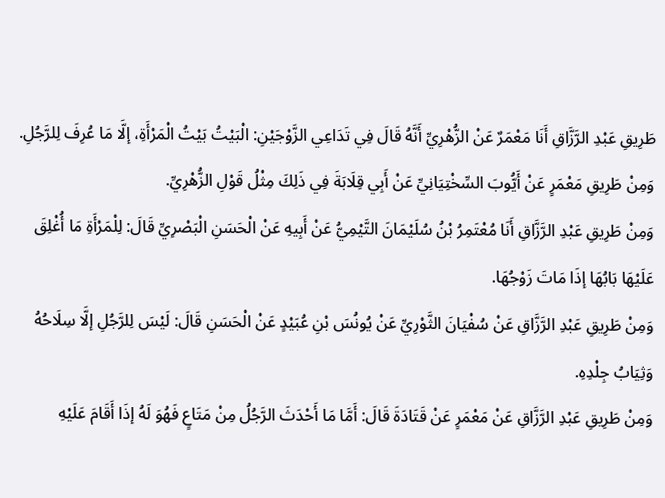طَرِيقِ عَبْدِ الرَّزَّاقِ أَنَا مَعْمَرٌ عَنْ الزُّهْرِيِّ أَنَّهُ قَالَ فِي تَدَاعِي الزَّوْجَيْنِ: الْبَيْتُ بَيْتُ الْمَرْأَةِ، إلَّا مَا عُرِفَ لِلرَّجُلِ.
وَمِنْ طَرِيقِ مَعْمَرٍ عَنْ أَيُّوبَ السِّخْتِيَانِيِّ عَنْ أَبِي قِلَابَةَ فِي ذَلِكَ مِثْلُ قَوْلِ الزُّهْرِيِّ.
وَمِنْ طَرِيقِ عَبْدِ الرَّزَّاقِ أَنَا مُعْتَمِرُ بْنُ سُلَيْمَانَ التَّيْمِيُّ عَنْ أَبِيهِ عَنْ الْحَسَنِ الْبَصْرِيِّ قَالَ: لِلْمَرْأَةِ مَا أُغْلِقَ عَلَيْهَا بَابُهَا إذَا مَاتَ زَوْجُهَا.
وَمِنْ طَرِيقِ عَبْدِ الرَّزَّاقِ عَنْ سُفْيَانَ الثَّوْرِيِّ عَنْ يُونُسَ بْنِ عُبَيْدٍ عَنْ الْحَسَنِ قَالَ: لَيْسَ لِلرَّجُلِ إلَّا سِلَاحُهُ وَثِيَابُ جِلْدِهِ.
وَمِنْ طَرِيقِ عَبْدِ الرَّزَّاقِ عَنْ مَعْمَرٍ عَنْ قَتَادَةَ قَالَ: أَمَّا مَا أَحْدَثَ الرَّجُلُ مِنْ مَتَاعٍ فَهُوَ لَهُ إذَا أَقَامَ عَلَيْهِ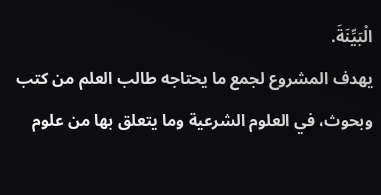الْبَيِّنَةَ.
يهدف المشروع لجمع ما يحتاجه طالب العلم من كتب وبحوث، في العلوم الشرعية وما يتعلق بها من علوم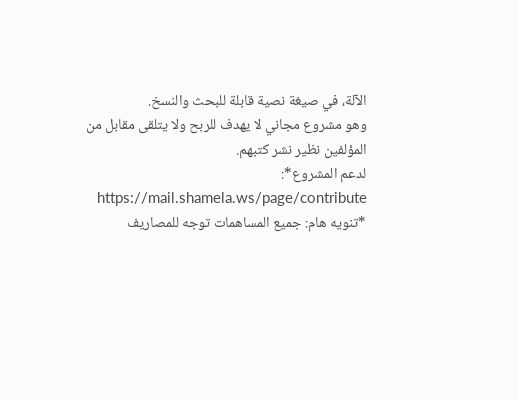الآلة، في صيغة نصية قابلة للبحث والنسخ.
وهو مشروع مجاني لا يهدف للربح ولا يتلقى مقابل من المؤلفين نظير نشر كتبهم.
لدعم المشروع*: https://mail.shamela.ws/page/contribute
*تنويه هام: جميع المساهمات توجه للمصاريف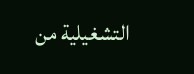التشغيلية من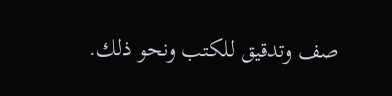صف وتدقيق للكتب ونحو ذلك.